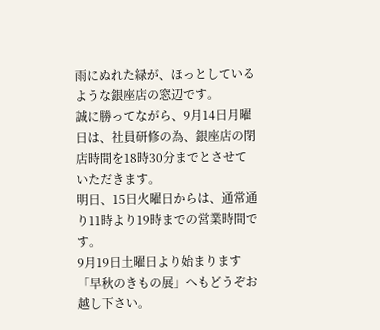雨にぬれた緑が、ほっとしているような銀座店の窓辺です。
誠に勝ってながら、9月14日月曜日は、社員研修の為、銀座店の閉店時間を18時30分までとさせていただきます。
明日、15日火曜日からは、通常通り11時より19時までの営業時間です。
9月19日土曜日より始まります「早秋のきもの展」へもどうぞお越し下さい。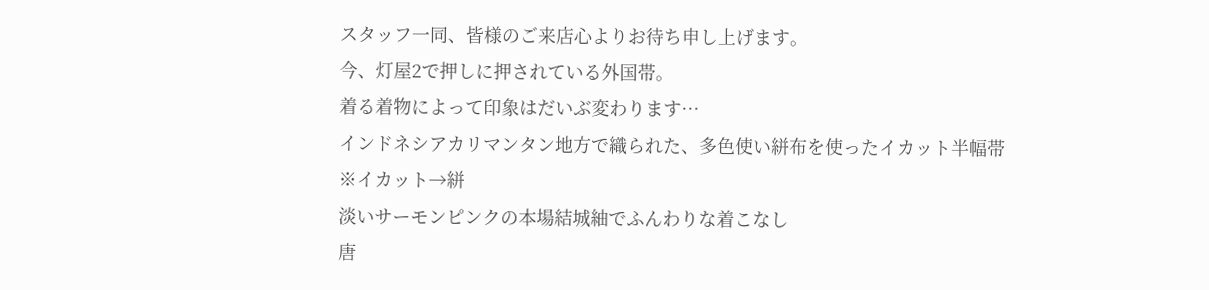スタッフ一同、皆様のご来店心よりお待ち申し上げます。
今、灯屋2で押しに押されている外国帯。
着る着物によって印象はだいぶ変わります…
インドネシアカリマンタン地方で織られた、多色使い絣布を使ったイカット半幅帯
※イカット→絣
淡いサーモンピンクの本場結城紬でふんわりな着こなし
唐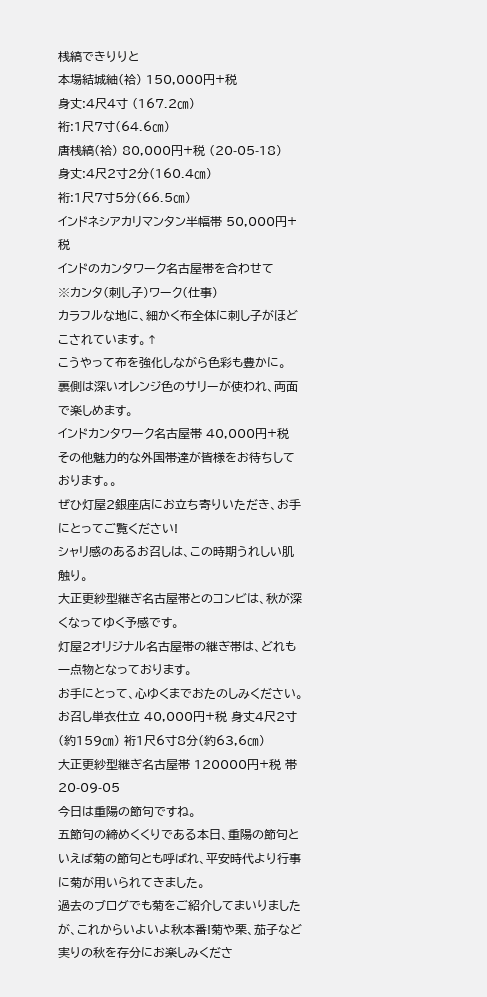桟縞できりりと
本場結城紬(袷) 150,000円+税
身丈:4尺4寸 (167.2㎝)
裄:1尺7寸(64.6㎝)
唐桟縞(袷) 80,000円+税 (20-05-18)
身丈:4尺2寸2分(160.4㎝)
裄:1尺7寸5分(66.5㎝)
インドネシアカリマンタン半幅帯 50,000円+税
インドのカンタワーク名古屋帯を合わせて
※カンタ(刺し子)ワーク(仕事)
カラフルな地に、細かく布全体に刺し子がほどこされています。↑
こうやって布を強化しながら色彩も豊かに。
裏側は深いオレンジ色のサリーが使われ、両面で楽しめます。
インドカンタワーク名古屋帯 40,000円+税
その他魅力的な外国帯達が皆様をお待ちしております。。
ぜひ灯屋2銀座店にお立ち寄りいただき、お手にとってご覧ください!
シャリ感のあるお召しは、この時期うれしい肌触り。
大正更紗型継ぎ名古屋帯とのコンビは、秋が深くなってゆく予感です。
灯屋2オリジナル名古屋帯の継ぎ帯は、どれも一点物となっております。
お手にとって、心ゆくまでおたのしみください。
お召し単衣仕立 40,000円+税 身丈4尺2寸(約159㎝) 裄1尺6寸8分(約63,6㎝)
大正更紗型継ぎ名古屋帯 120000円+税 帯20-09-05
今日は重陽の節句ですね。
五節句の締めくくりである本日、重陽の節句といえば菊の節句とも呼ばれ、平安時代より行事に菊が用いられてきました。
過去のブログでも菊をご紹介してまいりましたが、これからいよいよ秋本番!菊や栗、茄子など実りの秋を存分にお楽しみくださ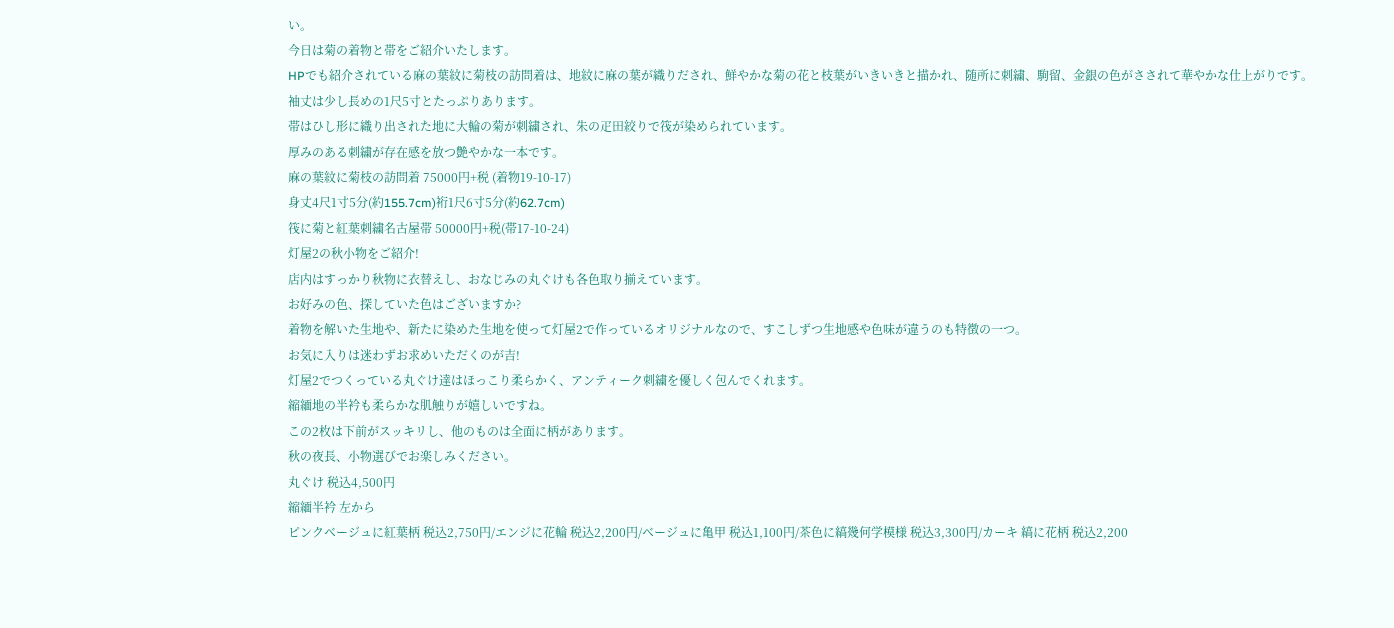い。
今日は菊の着物と帯をご紹介いたします。
HPでも紹介されている麻の葉紋に菊枝の訪問着は、地紋に麻の葉が織りだされ、鮮やかな菊の花と枝葉がいきいきと描かれ、随所に刺繍、駒留、金銀の色がさされて華やかな仕上がりです。
袖丈は少し長めの1尺5寸とたっぷりあります。
帯はひし形に織り出された地に大輪の菊が刺繍され、朱の疋田絞りで筏が染められています。
厚みのある刺繍が存在感を放つ艶やかな一本です。
麻の葉紋に菊枝の訪問着 75000円+税 (着物19-10-17)
身丈4尺1寸5分(約155.7cm)裄1尺6寸5分(約62.7cm)
筏に菊と紅葉刺繍名古屋帯 50000円+税(帯17-10-24)
灯屋2の秋小物をご紹介!
店内はすっかり秋物に衣替えし、おなじみの丸ぐけも各色取り揃えています。
お好みの色、探していた色はございますか?
着物を解いた生地や、新たに染めた生地を使って灯屋2で作っているオリジナルなので、すこしずつ生地感や色味が違うのも特徴の一つ。
お気に入りは迷わずお求めいただくのが吉!
灯屋2でつくっている丸ぐけ達はほっこり柔らかく、アンティーク刺繍を優しく包んでくれます。
縮緬地の半衿も柔らかな肌触りが嬉しいですね。
この2枚は下前がスッキリし、他のものは全面に柄があります。
秋の夜長、小物選びでお楽しみください。
丸ぐけ 税込4,500円
縮緬半衿 左から
ピンクベージュに紅葉柄 税込2,750円/エンジに花輪 税込2,200円/ベージュに亀甲 税込1,100円/茶色に縞幾何学模様 税込3,300円/カーキ 縞に花柄 税込2,200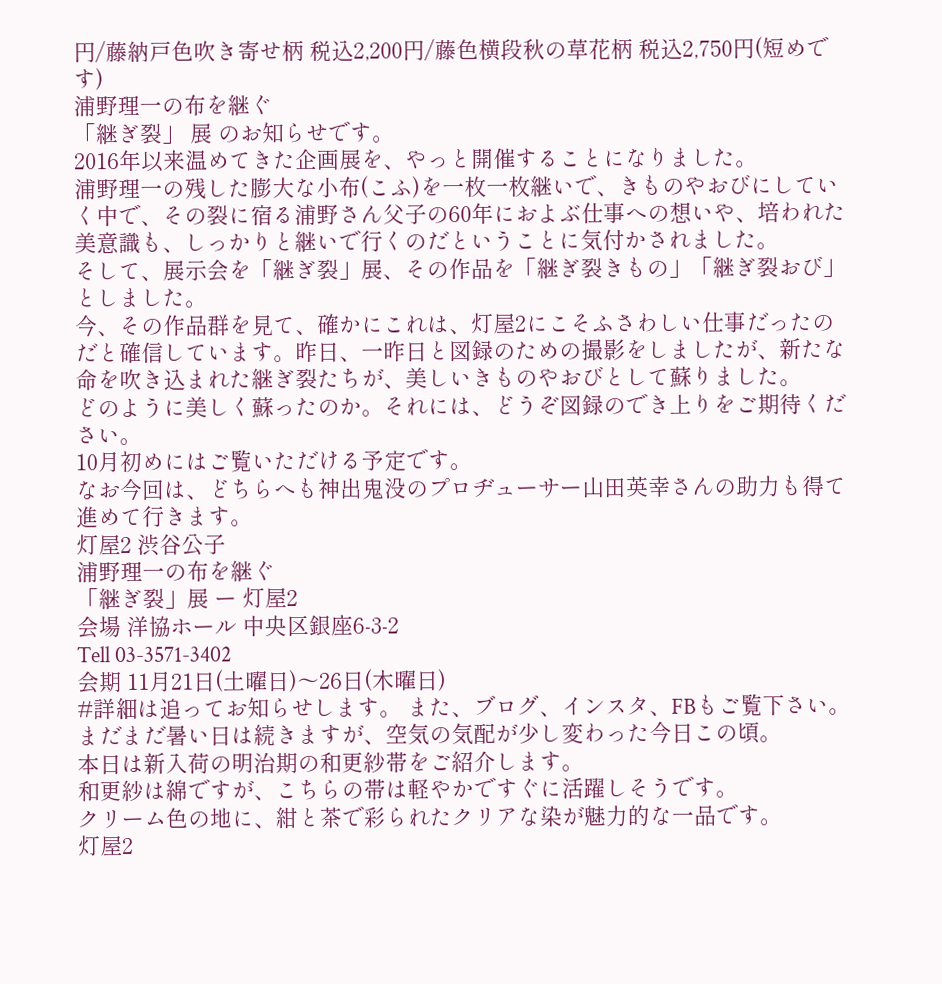円/藤納戸色吹き寄せ柄 税込2,200円/藤色横段秋の草花柄 税込2,750円(短めです)
浦野理一の布を継ぐ
「継ぎ裂」 展 のお知らせです。
2016年以来温めてきた企画展を、やっと開催することになりました。
浦野理一の残した膨大な小布(こふ)を一枚一枚継いで、きものやおびにしていく中で、その裂に宿る浦野さん父子の60年におよぶ仕事への想いや、培われた美意識も、しっかりと継いで行くのだということに気付かされました。
そして、展示会を「継ぎ裂」展、その作品を「継ぎ裂きもの」「継ぎ裂おび」としました。
今、その作品群を見て、確かにこれは、灯屋2にこそふさわしい仕事だったのだと確信しています。昨日、一昨日と図録のための撮影をしましたが、新たな命を吹き込まれた継ぎ裂たちが、美しいきものやおびとして蘇りました。
どのように美しく蘇ったのか。それには、どうぞ図録のでき上りをご期待ください。
10月初めにはご覧いただける予定です。
なお今回は、どちらへも神出鬼没のプロヂューサー山田英幸さんの助力も得て進めて行きます。
灯屋2 渋谷公子
浦野理一の布を継ぐ
「継ぎ裂」展 ー 灯屋2
会場 洋協ホール 中央区銀座6-3-2
Tell 03-3571-3402
会期 11月21日(土曜日)〜26日(木曜日)
#詳細は追ってお知らせします。 また、ブログ、インスタ、FBもご覧下さい。
まだまだ暑い日は続きますが、空気の気配が少し変わった今日この頃。
本日は新入荷の明治期の和更紗帯をご紹介します。
和更紗は綿ですが、こちらの帯は軽やかですぐに活躍しそうです。
クリーム色の地に、紺と茶で彩られたクリアな染が魅力的な一品です。
灯屋2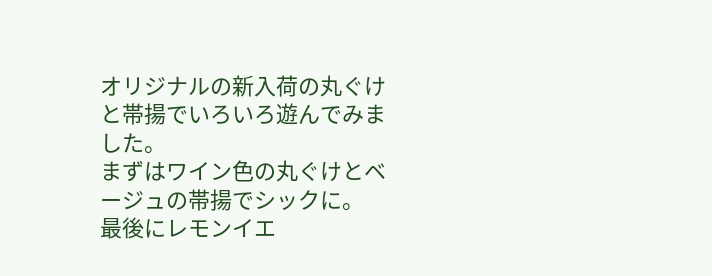オリジナルの新入荷の丸ぐけと帯揚でいろいろ遊んでみました。
まずはワイン色の丸ぐけとベージュの帯揚でシックに。
最後にレモンイエ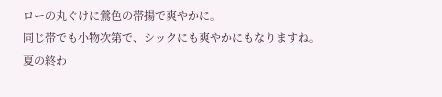ローの丸ぐけに鶯色の帯揚で爽やかに。
同じ帯でも小物次第で、シックにも爽やかにもなりますね。
夏の終わ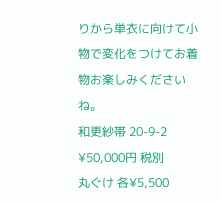りから単衣に向けて小物で変化をつけてお着物お楽しみくださいね。
和更紗帯 20-9-2 ¥50,000円 税別
丸ぐけ 各¥5,500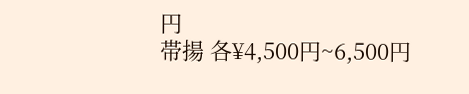円
帯揚 各¥4,500円~6,500円